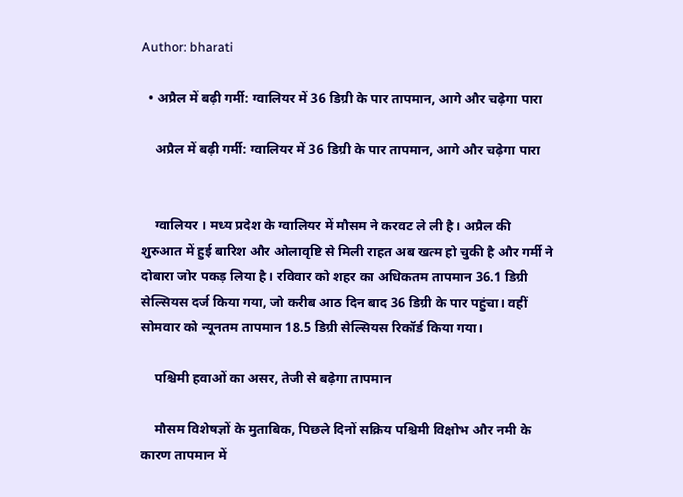Author: bharati

  • अप्रैल में बढ़ी गर्मी: ग्वालियर में 36 डिग्री के पार तापमान, आगे और चढ़ेगा पारा

    अप्रैल में बढ़ी गर्मी: ग्वालियर में 36 डिग्री के पार तापमान, आगे और चढ़ेगा पारा


    ग्वालियर । मध्य प्रदेश के ग्वालियर में मौसम ने करवट ले ली है। अप्रैल की शुरुआत में हुई बारिश और ओलावृष्टि से मिली राहत अब खत्म हो चुकी है और गर्मी ने दोबारा जोर पकड़ लिया है। रविवार को शहर का अधिकतम तापमान 36.1 डिग्री सेल्सियस दर्ज किया गया, जो करीब आठ दिन बाद 36 डिग्री के पार पहुंचा। वहीं सोमवार को न्यूनतम तापमान 18.5 डिग्री सेल्सियस रिकॉर्ड किया गया।

    पश्चिमी हवाओं का असर, तेजी से बढ़ेगा तापमान

    मौसम विशेषज्ञों के मुताबिक, पिछले दिनों सक्रिय पश्चिमी विक्षोभ और नमी के कारण तापमान में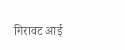गिरावट आई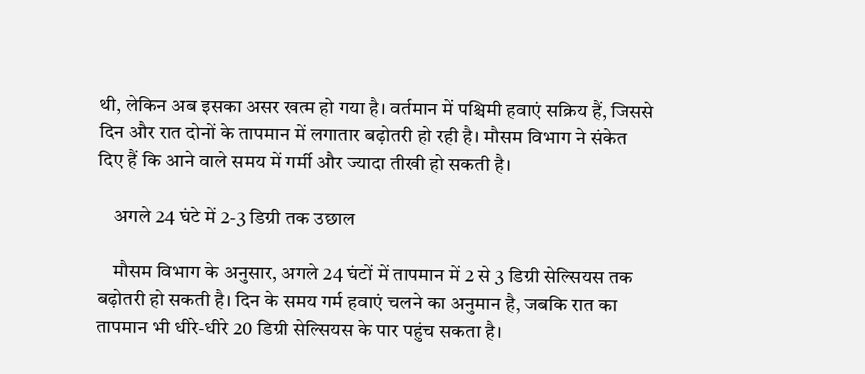थी, लेकिन अब इसका असर खत्म हो गया है। वर्तमान में पश्चिमी हवाएं सक्रिय हैं, जिससे दिन और रात दोनों के तापमान में लगातार बढ़ोतरी हो रही है। मौसम विभाग ने संकेत दिए हैं कि आने वाले समय में गर्मी और ज्यादा तीखी हो सकती है।

    अगले 24 घंटे में 2-3 डिग्री तक उछाल

    मौसम विभाग के अनुसार, अगले 24 घंटों में तापमान में 2 से 3 डिग्री सेल्सियस तक बढ़ोतरी हो सकती है। दिन के समय गर्म हवाएं चलने का अनुमान है, जबकि रात का तापमान भी धीरे-धीरे 20 डिग्री सेल्सियस के पार पहुंच सकता है।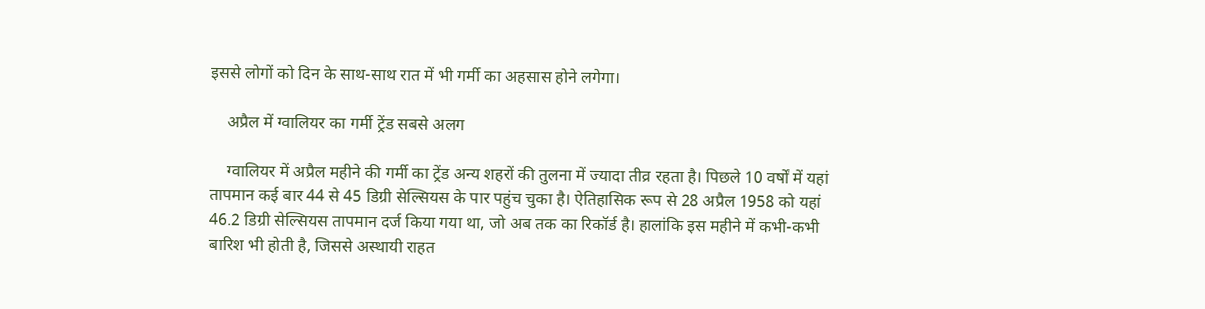इससे लोगों को दिन के साथ-साथ रात में भी गर्मी का अहसास होने लगेगा।

    अप्रैल में ग्वालियर का गर्मी ट्रेंड सबसे अलग

    ग्वालियर में अप्रैल महीने की गर्मी का ट्रेंड अन्य शहरों की तुलना में ज्यादा तीव्र रहता है। पिछले 10 वर्षों में यहां तापमान कई बार 44 से 45 डिग्री सेल्सियस के पार पहुंच चुका है। ऐतिहासिक रूप से 28 अप्रैल 1958 को यहां 46.2 डिग्री सेल्सियस तापमान दर्ज किया गया था, जो अब तक का रिकॉर्ड है। हालांकि इस महीने में कभी-कभी बारिश भी होती है, जिससे अस्थायी राहत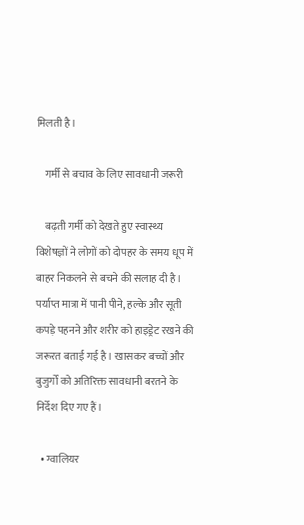मिलती है।

    गर्मी से बचाव के लिए सावधानी जरूरी

    बढ़ती गर्मी को देखते हुए स्वास्थ्य विशेषज्ञों ने लोगों को दोपहर के समय धूप में बाहर निकलने से बचने की सलाह दी है। पर्याप्त मात्रा में पानी पीने, हल्के और सूती कपड़े पहनने और शरीर को हाइड्रेट रखने की जरूरत बताई गई है। खासकर बच्चों और बुजुर्गों को अतिरिक्त सावधानी बरतने के निर्देश दिए गए हैं।

  • ग्वालियर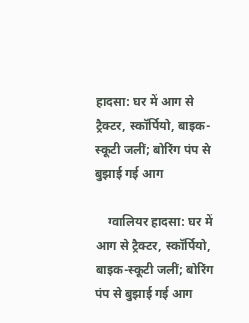हादसा: घर में आग से ट्रैक्टर, स्कॉर्पियो, बाइक-स्कूटी जलीं; बोरिंग पंप से बुझाई गई आग

    ग्वालियर हादसा: घर में आग से ट्रैक्टर, स्कॉर्पियो, बाइक-स्कूटी जलीं; बोरिंग पंप से बुझाई गई आग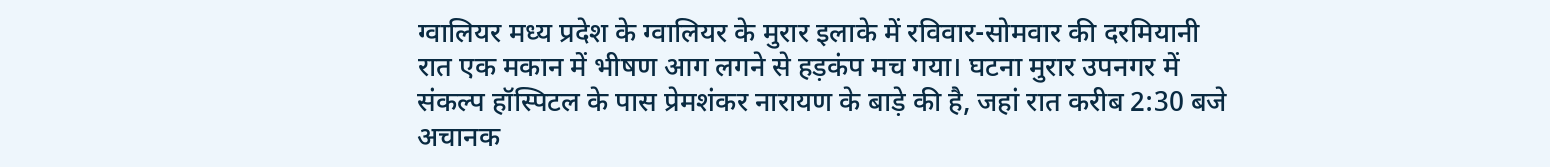ग्वालियर मध्य प्रदेश के ग्वालियर के मुरार इलाके में रविवार-सोमवार की दरमियानी रात एक मकान में भीषण आग लगने से हड़कंप मच गया। घटना मुरार उपनगर में संकल्प हॉस्पिटल के पास प्रेमशंकर नारायण के बाड़े की है, जहां रात करीब 2:30 बजे अचानक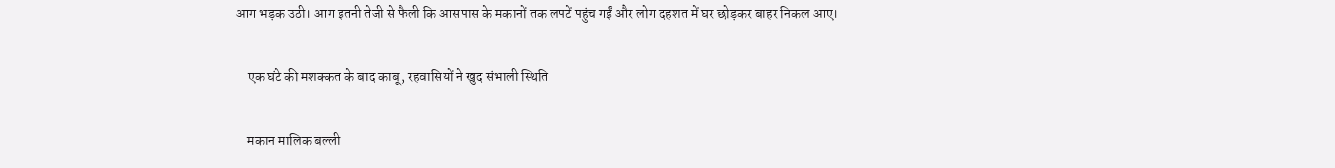आग भड़क उठी। आग इतनी तेजी से फैली कि आसपास के मकानों तक लपटें पहुंच गईं और लोग दहशत में घर छोड़कर बाहर निकल आए।

    एक घंटे की मशक्कत के बाद काबू, रहवासियों ने खुद संभाली स्थिति

    मकान मालिक बल्ली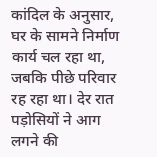कांदिल के अनुसार, घर के सामने निर्माण कार्य चल रहा था, जबकि पीछे परिवार रह रहा था। देर रात पड़ोसियों ने आग लगने की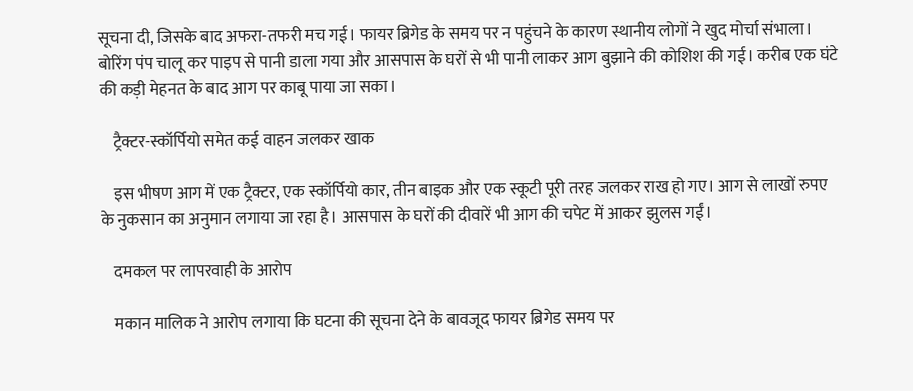सूचना दी, जिसके बाद अफरा-तफरी मच गई। फायर ब्रिगेड के समय पर न पहुंचने के कारण स्थानीय लोगों ने खुद मोर्चा संभाला। बोरिंग पंप चालू कर पाइप से पानी डाला गया और आसपास के घरों से भी पानी लाकर आग बुझाने की कोशिश की गई। करीब एक घंटे की कड़ी मेहनत के बाद आग पर काबू पाया जा सका।

    ट्रैक्टर-स्कॉर्पियो समेत कई वाहन जलकर खाक

    इस भीषण आग में एक ट्रैक्टर, एक स्कॉर्पियो कार, तीन बाइक और एक स्कूटी पूरी तरह जलकर राख हो गए। आग से लाखों रुपए के नुकसान का अनुमान लगाया जा रहा है। आसपास के घरों की दीवारें भी आग की चपेट में आकर झुलस गईं।

    दमकल पर लापरवाही के आरोप

    मकान मालिक ने आरोप लगाया कि घटना की सूचना देने के बावजूद फायर ब्रिगेड समय पर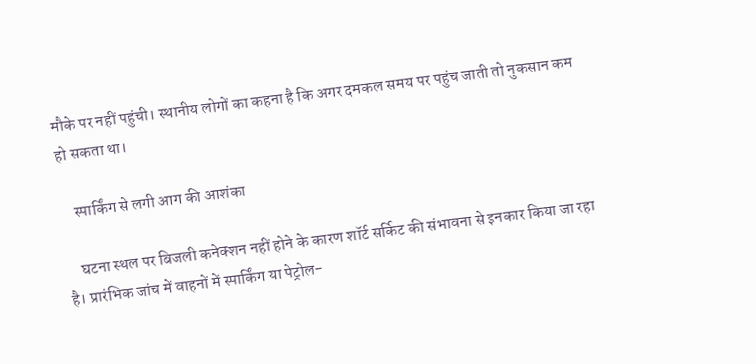मौके पर नहीं पहुंची। स्थानीय लोगों का कहना है कि अगर दमकल समय पर पहुंच जाती तो नुकसान कम हो सकता था।

    स्पार्किंग से लगी आग की आशंका

    घटना स्थल पर बिजली कनेक्शन नहीं होने के कारण शॉर्ट सर्किट की संभावना से इनकार किया जा रहा है। प्रारंभिक जांच में वाहनों में स्पार्किंग या पेट्रोल-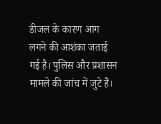डीजल के कारण आग लगने की आशंका जताई गई है। पुलिस और प्रशासन मामले की जांच में जुटे हैं।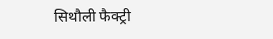सिथौली फैक्ट्री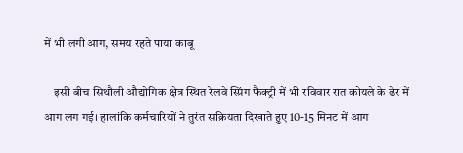में भी लगी आग, समय रहते पाया काबू

    इसी बीच सिथौली औद्योगिक क्षेत्र स्थित रेलवे स्प्रिंग फैक्ट्री में भी रविवार रात कोयले के ढेर में आग लग गई। हालांकि कर्मचारियों ने तुरंत सक्रियता दिखाते हुए 10-15 मिनट में आग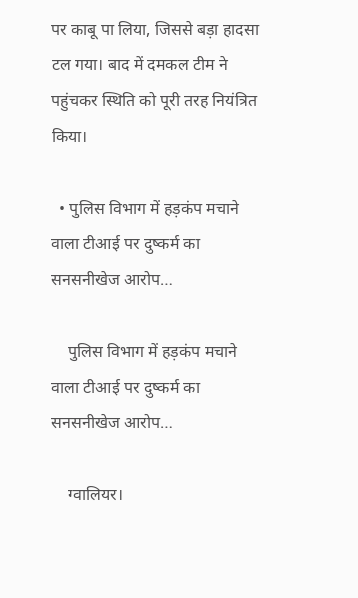पर काबू पा लिया, जिससे बड़ा हादसा टल गया। बाद में दमकल टीम ने पहुंचकर स्थिति को पूरी तरह नियंत्रित किया।

  • पुलिस विभाग में हड़कंप मचाने वाला टीआई पर दुष्कर्म का सनसनीखेज आरोप…

    पुलिस विभाग में हड़कंप मचाने वाला टीआई पर दुष्कर्म का सनसनीखेज आरोप…

    ग्वालियर।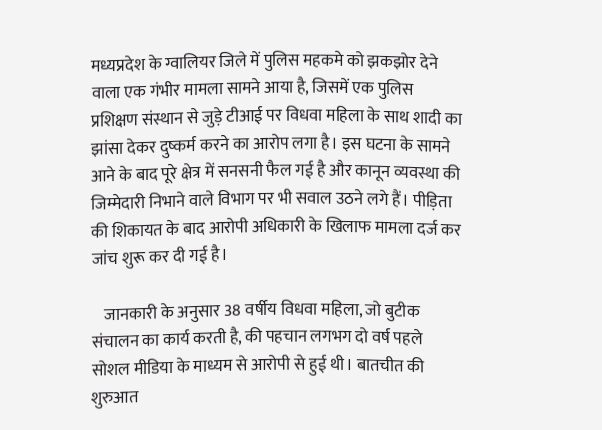मध्यप्रदेश के ग्वालियर जिले में पुलिस महकमे को झकझोर देने वाला एक गंभीर मामला सामने आया है, जिसमें एक पुलिस प्रशिक्षण संस्थान से जुड़े टीआई पर विधवा महिला के साथ शादी का झांसा देकर दुष्कर्म करने का आरोप लगा है। इस घटना के सामने आने के बाद पूरे क्षेत्र में सनसनी फैल गई है और कानून व्यवस्था की जिम्मेदारी निभाने वाले विभाग पर भी सवाल उठने लगे हैं। पीड़िता की शिकायत के बाद आरोपी अधिकारी के खिलाफ मामला दर्ज कर जांच शुरू कर दी गई है।

    जानकारी के अनुसार 38 वर्षीय विधवा महिला, जो बुटीक संचालन का कार्य करती है, की पहचान लगभग दो वर्ष पहले सोशल मीडिया के माध्यम से आरोपी से हुई थी। बातचीत की शुरुआत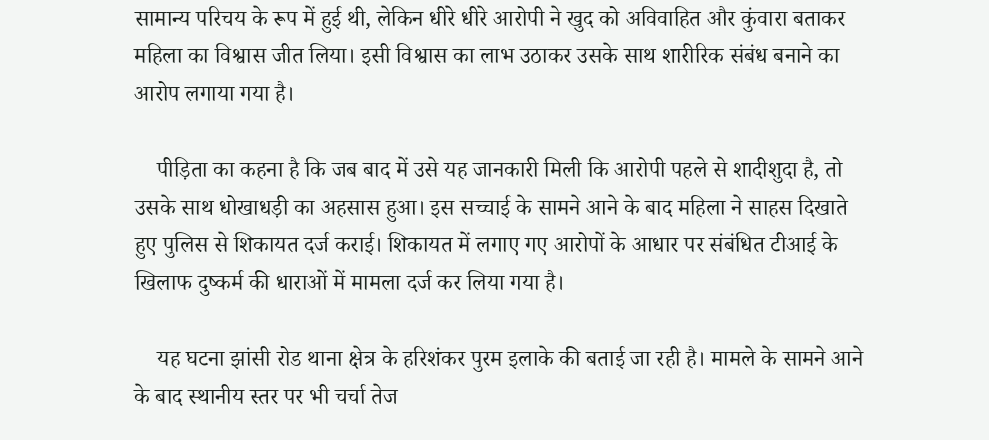सामान्य परिचय के रूप में हुई थी, लेकिन धीरे धीरे आरोपी ने खुद को अविवाहित और कुंवारा बताकर महिला का विश्वास जीत लिया। इसी विश्वास का लाभ उठाकर उसके साथ शारीरिक संबंध बनाने का आरोप लगाया गया है।

    पीड़िता का कहना है कि जब बाद में उसे यह जानकारी मिली कि आरोपी पहले से शादीशुदा है, तो उसके साथ धोखाधड़ी का अहसास हुआ। इस सच्चाई के सामने आने के बाद महिला ने साहस दिखाते हुए पुलिस से शिकायत दर्ज कराई। शिकायत में लगाए गए आरोपों के आधार पर संबंधित टीआई के खिलाफ दुष्कर्म की धाराओं में मामला दर्ज कर लिया गया है।

    यह घटना झांसी रोड थाना क्षेत्र के हरिशंकर पुरम इलाके की बताई जा रही है। मामले के सामने आने के बाद स्थानीय स्तर पर भी चर्चा तेज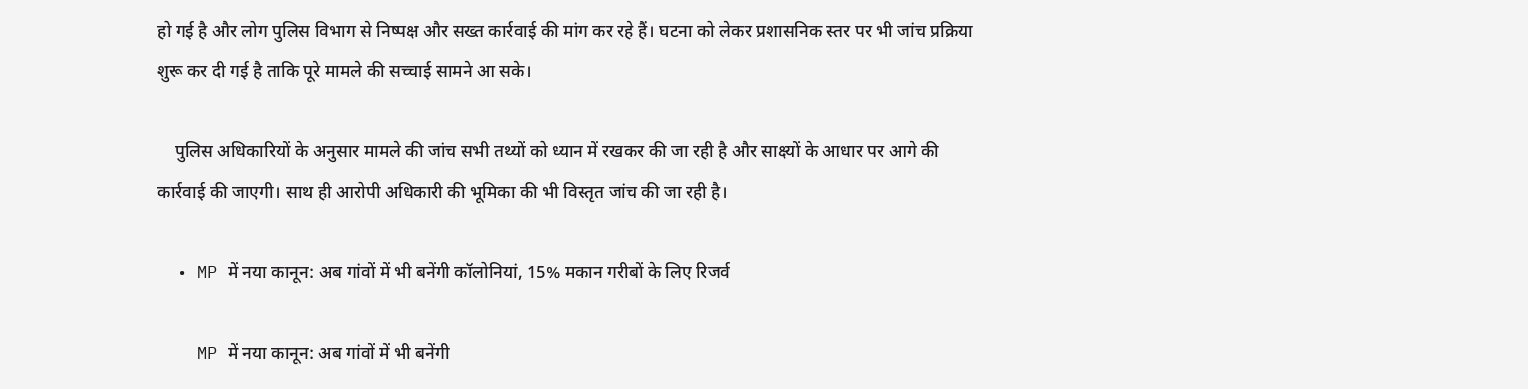हो गई है और लोग पुलिस विभाग से निष्पक्ष और सख्त कार्रवाई की मांग कर रहे हैं। घटना को लेकर प्रशासनिक स्तर पर भी जांच प्रक्रिया शुरू कर दी गई है ताकि पूरे मामले की सच्चाई सामने आ सके।

    पुलिस अधिकारियों के अनुसार मामले की जांच सभी तथ्यों को ध्यान में रखकर की जा रही है और साक्ष्यों के आधार पर आगे की कार्रवाई की जाएगी। साथ ही आरोपी अधिकारी की भूमिका की भी विस्तृत जांच की जा रही है।

  • MP में नया कानून: अब गांवों में भी बनेंगी कॉलोनियां, 15% मकान गरीबों के लिए रिजर्व

    MP में नया कानून: अब गांवों में भी बनेंगी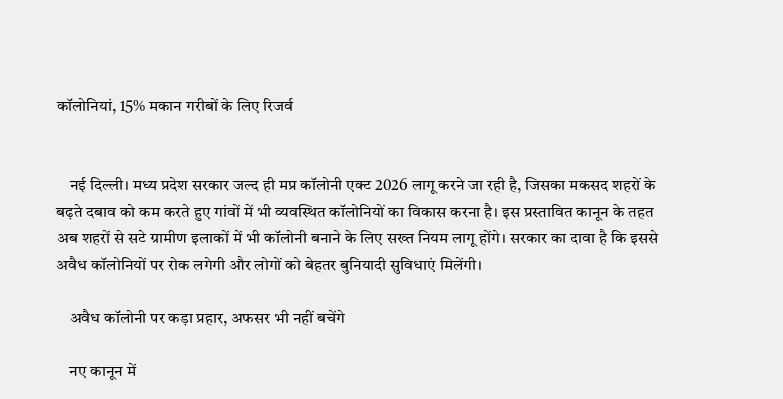कॉलोनियां, 15% मकान गरीबों के लिए रिजर्व


    नई दिल्ली। मध्य प्रदेश सरकार जल्द ही मप्र कॉलोनी एक्ट 2026 लागू करने जा रही है, जिसका मकसद शहरों के बढ़ते दबाव को कम करते हुए गांवों में भी व्यवस्थित कॉलोनियों का विकास करना है। इस प्रस्तावित कानून के तहत अब शहरों से सटे ग्रामीण इलाकों में भी कॉलोनी बनाने के लिए सख्त नियम लागू होंगे। सरकार का दावा है कि इससे अवैध कॉलोनियों पर रोक लगेगी और लोगों को बेहतर बुनियादी सुविधाएं मिलेंगी।

    अवैध कॉलोनी पर कड़ा प्रहार, अफसर भी नहीं बचेंगे

    नए कानून में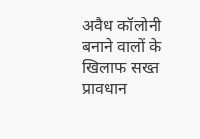अवैध कॉलोनी बनाने वालों के खिलाफ सख्त प्रावधान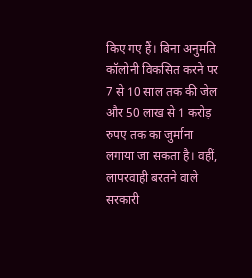किए गए हैं। बिना अनुमति कॉलोनी विकसित करने पर 7 से 10 साल तक की जेल और 50 लाख से 1 करोड़ रुपए तक का जुर्माना लगाया जा सकता है। वहीं, लापरवाही बरतने वाले सरकारी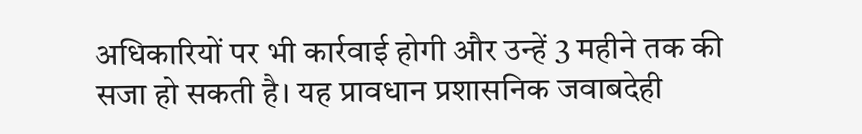अधिकारियों पर भी कार्रवाई होगी और उन्हें 3 महीने तक की सजा हो सकती है। यह प्रावधान प्रशासनिक जवाबदेही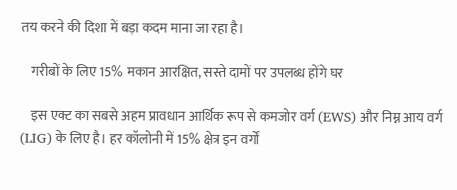तय करने की दिशा में बड़ा कदम माना जा रहा है।

    गरीबों के लिए 15% मकान आरक्षित, सस्ते दामों पर उपलब्ध होंगे घर

    इस एक्ट का सबसे अहम प्रावधान आर्थिक रूप से कमजोर वर्ग (EWS) और निम्न आय वर्ग (LIG) के लिए है। हर कॉलोनी में 15% क्षेत्र इन वर्गों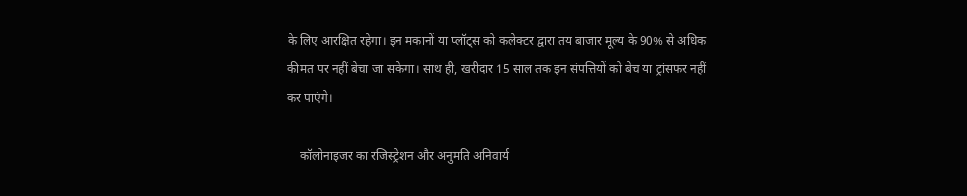के लिए आरक्षित रहेगा। इन मकानों या प्लॉट्स को कलेक्टर द्वारा तय बाजार मूल्य के 90% से अधिक कीमत पर नहीं बेचा जा सकेगा। साथ ही, खरीदार 15 साल तक इन संपत्तियों को बेच या ट्रांसफर नहीं कर पाएंगे।

    कॉलोनाइजर का रजिस्ट्रेशन और अनुमति अनिवार्य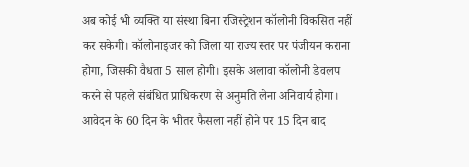अब कोई भी व्यक्ति या संस्था बिना रजिस्ट्रेशन कॉलोनी विकसित नहीं कर सकेगी। कॉलोनाइजर को जिला या राज्य स्तर पर पंजीयन कराना होगा, जिसकी वैधता 5 साल होगी। इसके अलावा कॉलोनी डेवलप करने से पहले संबंधित प्राधिकरण से अनुमति लेना अनिवार्य होगा। आवेदन के 60 दिन के भीतर फैसला नहीं होने पर 15 दिन बाद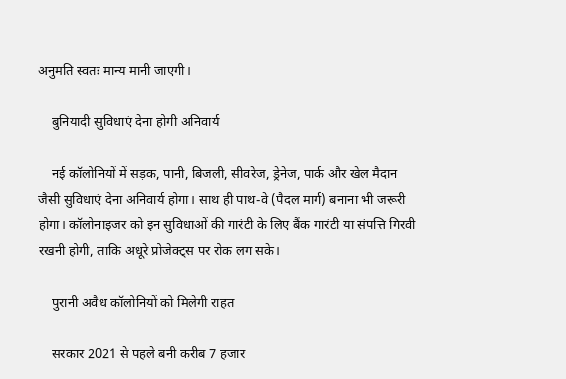अनुमति स्वतः मान्य मानी जाएगी।

    बुनियादी सुविधाएं देना होगी अनिवार्य

    नई कॉलोनियों में सड़क, पानी, बिजली, सीवरेज, ड्रेनेज, पार्क और खेल मैदान जैसी सुविधाएं देना अनिवार्य होगा। साथ ही पाथ-वे (पैदल मार्ग) बनाना भी जरूरी होगा। कॉलोनाइजर को इन सुविधाओं की गारंटी के लिए बैंक गारंटी या संपत्ति गिरवी रखनी होगी, ताकि अधूरे प्रोजेक्ट्स पर रोक लग सके।

    पुरानी अवैध कॉलोनियों को मिलेगी राहत

    सरकार 2021 से पहले बनी करीब 7 हजार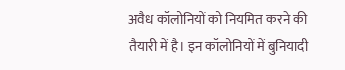अवैध कॉलोनियों को नियमित करने की तैयारी में है। इन कॉलोनियों में बुनियादी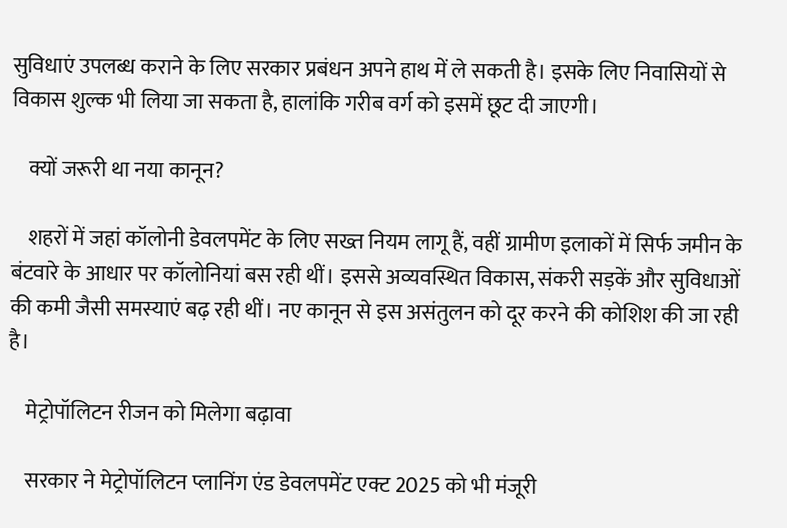सुविधाएं उपलब्ध कराने के लिए सरकार प्रबंधन अपने हाथ में ले सकती है। इसके लिए निवासियों से विकास शुल्क भी लिया जा सकता है, हालांकि गरीब वर्ग को इसमें छूट दी जाएगी।

    क्यों जरूरी था नया कानून?

    शहरों में जहां कॉलोनी डेवलपमेंट के लिए सख्त नियम लागू हैं, वहीं ग्रामीण इलाकों में सिर्फ जमीन के बंटवारे के आधार पर कॉलोनियां बस रही थीं। इससे अव्यवस्थित विकास, संकरी सड़कें और सुविधाओं की कमी जैसी समस्याएं बढ़ रही थीं। नए कानून से इस असंतुलन को दूर करने की कोशिश की जा रही है।

    मेट्रोपॉलिटन रीजन को मिलेगा बढ़ावा

    सरकार ने मेट्रोपॉलिटन प्लानिंग एंड डेवलपमेंट एक्ट 2025 को भी मंजूरी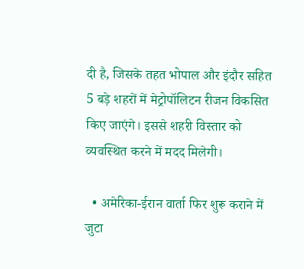दी है, जिसके तहत भोपाल और इंदौर सहित 5 बड़े शहरों में मेट्रोपॉलिटन रीजन विकसित किए जाएंगे। इससे शहरी विस्तार को व्यवस्थित करने में मदद मिलेगी।

  • अमेरिका-ईरान वार्ता फिर शुरू कराने में जुटा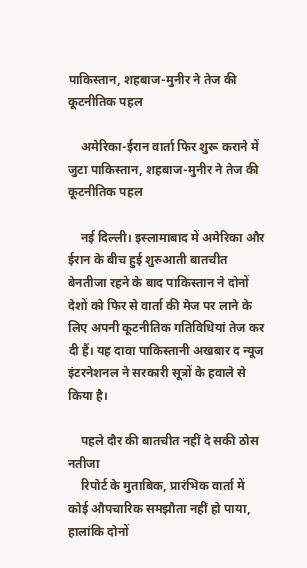पाकिस्तान, शहबाज-मुनीर ने तेज की कूटनीतिक पहल

    अमेरिका-ईरान वार्ता फिर शुरू कराने में जुटा पाकिस्तान, शहबाज-मुनीर ने तेज की कूटनीतिक पहल

    नई दिल्ली। इस्लामाबाद में अमेरिका और ईरान के बीच हुई शुरुआती बातचीत बेनतीजा रहने के बाद पाकिस्तान ने दोनों देशों को फिर से वार्ता की मेज पर लाने के लिए अपनी कूटनीतिक गतिविधियां तेज कर दी हैं। यह दावा पाकिस्तानी अखबार द न्यूज इंटरनेशनल ने सरकारी सूत्रों के हवाले से किया है।

    पहले दौर की बातचीत नहीं दे सकी ठोस नतीजा
    रिपोर्ट के मुताबिक, प्रारंभिक वार्ता में कोई औपचारिक समझौता नहीं हो पाया, हालांकि दोनों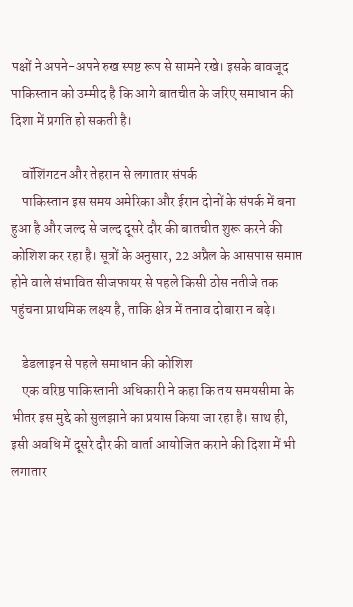पक्षों ने अपने-अपने रुख स्पष्ट रूप से सामने रखे। इसके बावजूद पाकिस्तान को उम्मीद है कि आगे बातचीत के जरिए समाधान की दिशा में प्रगति हो सकती है।

    वॉशिंगटन और तेहरान से लगातार संपर्क
    पाकिस्तान इस समय अमेरिका और ईरान दोनों के संपर्क में बना हुआ है और जल्द से जल्द दूसरे दौर की बातचीत शुरू करने की कोशिश कर रहा है। सूत्रों के अनुसार, 22 अप्रैल के आसपास समाप्त होने वाले संभावित सीजफायर से पहले किसी ठोस नतीजे तक पहुंचना प्राथमिक लक्ष्य है, ताकि क्षेत्र में तनाव दोबारा न बढ़े।

    डेडलाइन से पहले समाधान की कोशिश
    एक वरिष्ठ पाकिस्तानी अधिकारी ने कहा कि तय समयसीमा के भीतर इस मुद्दे को सुलझाने का प्रयास किया जा रहा है। साथ ही, इसी अवधि में दूसरे दौर की वार्ता आयोजित कराने की दिशा में भी लगातार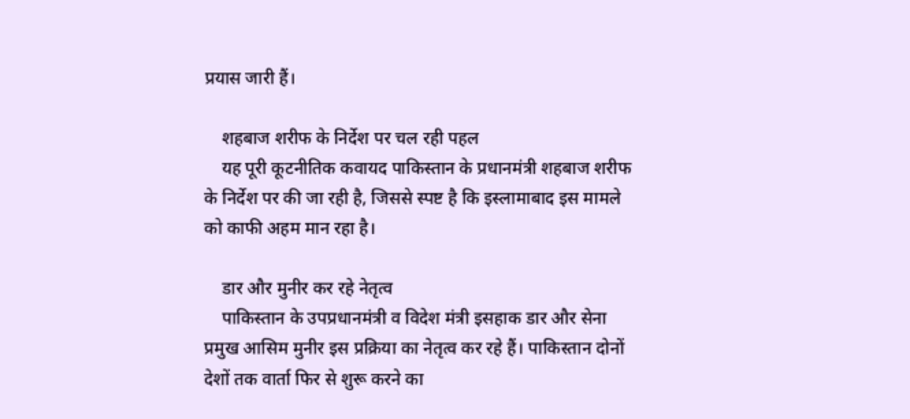प्रयास जारी हैं।

    शहबाज शरीफ के निर्देश पर चल रही पहल
    यह पूरी कूटनीतिक कवायद पाकिस्तान के प्रधानमंत्री शहबाज शरीफ के निर्देश पर की जा रही है, जिससे स्पष्ट है कि इस्लामाबाद इस मामले को काफी अहम मान रहा है।

    डार और मुनीर कर रहे नेतृत्व
    पाकिस्तान के उपप्रधानमंत्री व विदेश मंत्री इसहाक डार और सेना प्रमुख आसिम मुनीर इस प्रक्रिया का नेतृत्व कर रहे हैं। पाकिस्तान दोनों देशों तक वार्ता फिर से शुरू करने का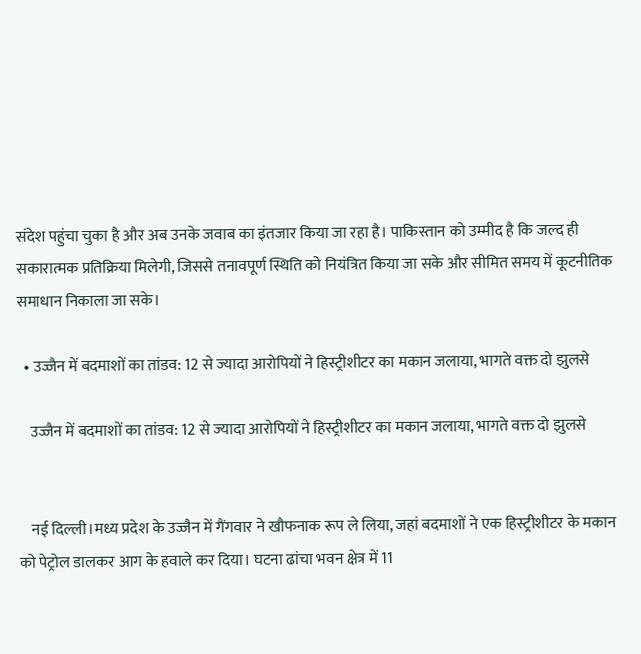संदेश पहुंचा चुका है और अब उनके जवाब का इंतजार किया जा रहा है। पाकिस्तान को उम्मीद है कि जल्द ही सकारात्मक प्रतिक्रिया मिलेगी, जिससे तनावपूर्ण स्थिति को नियंत्रित किया जा सके और सीमित समय में कूटनीतिक समाधान निकाला जा सके।

  • उज्जैन में बदमाशों का तांडव: 12 से ज्यादा आरोपियों ने हिस्ट्रीशीटर का मकान जलाया, भागते वक्त दो झुलसे

    उज्जैन में बदमाशों का तांडव: 12 से ज्यादा आरोपियों ने हिस्ट्रीशीटर का मकान जलाया, भागते वक्त दो झुलसे


    नई दिल्ली।मध्य प्रदेश के उज्जैन में गैंगवार ने खौफनाक रूप ले लिया, जहां बदमाशों ने एक हिस्ट्रीशीटर के मकान को पेट्रोल डालकर आग के हवाले कर दिया। घटना ढांचा भवन क्षेत्र में 11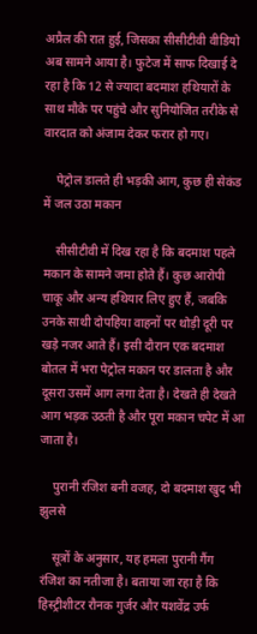अप्रैल की रात हुई, जिसका सीसीटीवी वीडियो अब सामने आया है। फुटेज में साफ दिखाई दे रहा है कि 12 से ज्यादा बदमाश हथियारों के साथ मौके पर पहुंचे और सुनियोजित तरीके से वारदात को अंजाम देकर फरार हो गए।

    पेट्रोल डालते ही भड़की आग, कुछ ही सेकंड में जल उठा मकान

    सीसीटीवी में दिख रहा है कि बदमाश पहले मकान के सामने जमा होते हैं। कुछ आरोपी चाकू और अन्य हथियार लिए हुए हैं, जबकि उनके साथी दोपहिया वाहनों पर थोड़ी दूरी पर खड़े नजर आते हैं। इसी दौरान एक बदमाश बोतल में भरा पेट्रोल मकान पर डालता है और दूसरा उसमें आग लगा देता है। देखते ही देखते आग भड़क उठती है और पूरा मकान चपेट में आ जाता है।

    पुरानी रंजिश बनी वजह, दो बदमाश खुद भी झुलसे

    सूत्रों के अनुसार, यह हमला पुरानी गैंग रंजिश का नतीजा है। बताया जा रहा है कि हिस्ट्रीशीटर रौनक गुर्जर और यशवेंद्र उर्फ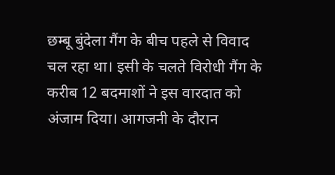छम्बू बुंदेला गैंग के बीच पहले से विवाद चल रहा था। इसी के चलते विरोधी गैंग के करीब 12 बदमाशों ने इस वारदात को अंजाम दिया। आगजनी के दौरान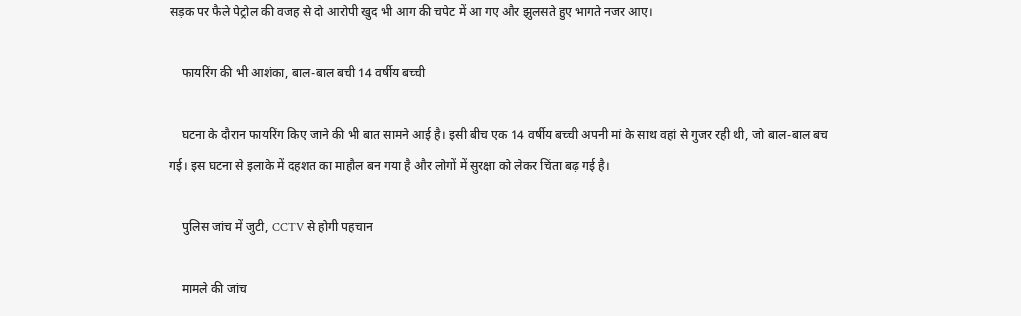सड़क पर फैले पेट्रोल की वजह से दो आरोपी खुद भी आग की चपेट में आ गए और झुलसते हुए भागते नजर आए।

    फायरिंग की भी आशंका, बाल-बाल बची 14 वर्षीय बच्ची

    घटना के दौरान फायरिंग किए जाने की भी बात सामने आई है। इसी बीच एक 14 वर्षीय बच्ची अपनी मां के साथ वहां से गुजर रही थी, जो बाल-बाल बच गई। इस घटना से इलाके में दहशत का माहौल बन गया है और लोगों में सुरक्षा को लेकर चिंता बढ़ गई है।

    पुलिस जांच में जुटी, CCTV से होगी पहचान

    मामले की जांच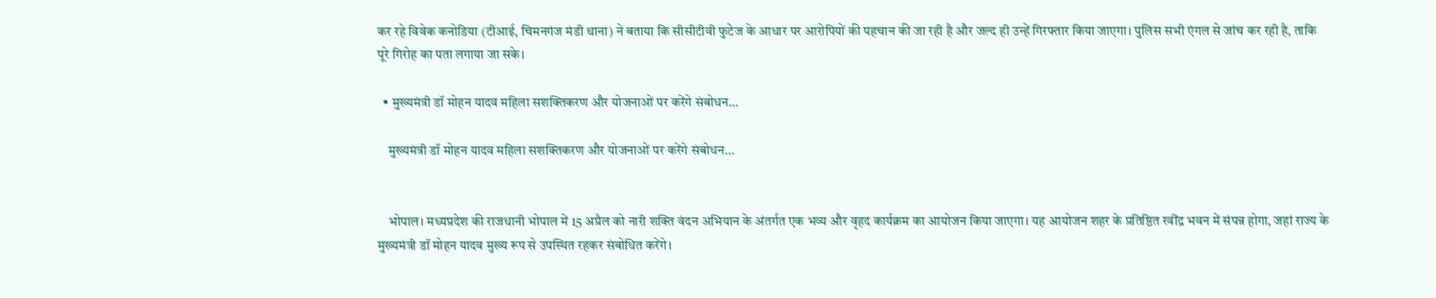कर रहे विवेक कनोडिया (टीआई, चिमनगंज मंडी थाना) ने बताया कि सीसीटीवी फुटेज के आधार पर आरोपियों की पहचान की जा रही है और जल्द ही उन्हें गिरफ्तार किया जाएगा। पुलिस सभी एंगल से जांच कर रही है, ताकि पूरे गिरोह का पता लगाया जा सके।

  • मुख्यमंत्री डॉ मोहन यादव महिला सशक्तिकरण और योजनाओं पर करेंगे संबोधन…

    मुख्यमंत्री डॉ मोहन यादव महिला सशक्तिकरण और योजनाओं पर करेंगे संबोधन…


    भोपाल। मध्यप्रदेश की राजधानी भोपाल में 15 अप्रैल को नारी शक्ति वंदन अभियान के अंतर्गत एक भव्य और वृहद कार्यक्रम का आयोजन किया जाएगा। यह आयोजन शहर के प्रतिष्ठित रवींद्र भवन में संपन्न होगा, जहां राज्य के मुख्यमंत्री डॉ मोहन यादव मुख्य रूप से उपस्थित रहकर संबोधित करेंगे।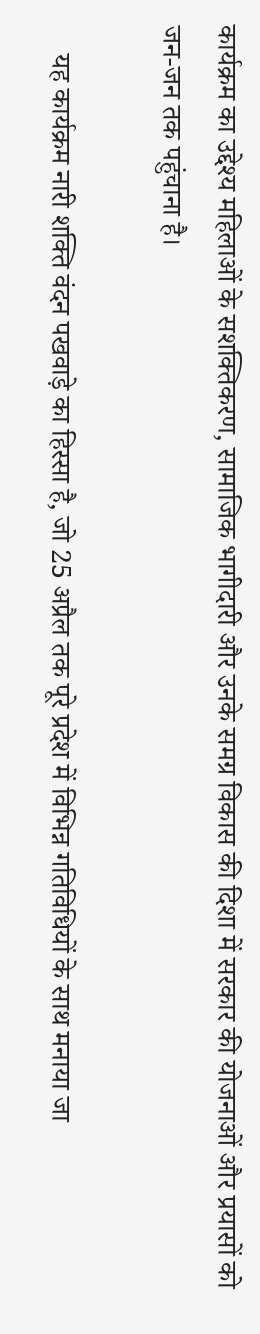कार्यक्रम का उद्देश्य महिलाओं के सशक्तिकरण, सामाजिक भागीदारी और उनके समग्र विकास की दिशा में सरकार की योजनाओं और प्रयासों को जन-जन तक पहुंचाना है।

    यह कार्यक्रम नारी शक्ति वंदन पखवाड़े का हिस्सा है, जो 25 अप्रैल तक पूरे प्रदेश में विभिन्न गतिविधियों के साथ मनाया जा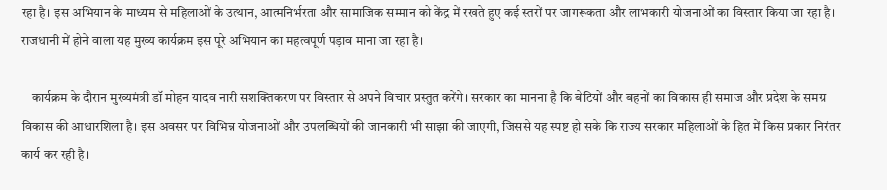रहा है। इस अभियान के माध्यम से महिलाओं के उत्थान, आत्मनिर्भरता और सामाजिक सम्मान को केंद्र में रखते हुए कई स्तरों पर जागरूकता और लाभकारी योजनाओं का विस्तार किया जा रहा है। राजधानी में होने वाला यह मुख्य कार्यक्रम इस पूरे अभियान का महत्वपूर्ण पड़ाव माना जा रहा है।

    कार्यक्रम के दौरान मुख्यमंत्री डॉ मोहन यादव नारी सशक्तिकरण पर विस्तार से अपने विचार प्रस्तुत करेंगे। सरकार का मानना है कि बेटियों और बहनों का विकास ही समाज और प्रदेश के समग्र विकास की आधारशिला है। इस अवसर पर विभिन्न योजनाओं और उपलब्धियों की जानकारी भी साझा की जाएगी, जिससे यह स्पष्ट हो सके कि राज्य सरकार महिलाओं के हित में किस प्रकार निरंतर कार्य कर रही है।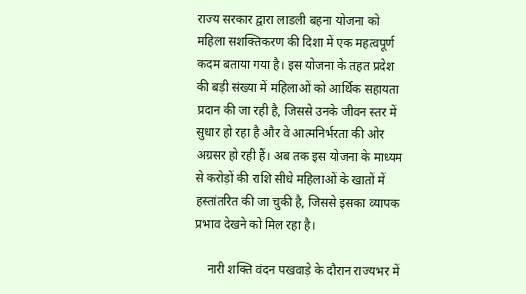राज्य सरकार द्वारा लाडली बहना योजना को महिला सशक्तिकरण की दिशा में एक महत्वपूर्ण कदम बताया गया है। इस योजना के तहत प्रदेश की बड़ी संख्या में महिलाओं को आर्थिक सहायता प्रदान की जा रही है, जिससे उनके जीवन स्तर में सुधार हो रहा है और वे आत्मनिर्भरता की ओर अग्रसर हो रही हैं। अब तक इस योजना के माध्यम से करोड़ों की राशि सीधे महिलाओं के खातों में हस्तांतरित की जा चुकी है, जिससे इसका व्यापक प्रभाव देखने को मिल रहा है।

    नारी शक्ति वंदन पखवाड़े के दौरान राज्यभर में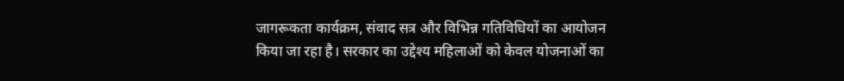जागरूकता कार्यक्रम, संवाद सत्र और विभिन्न गतिविधियों का आयोजन किया जा रहा है। सरकार का उद्देश्य महिलाओं को केवल योजनाओं का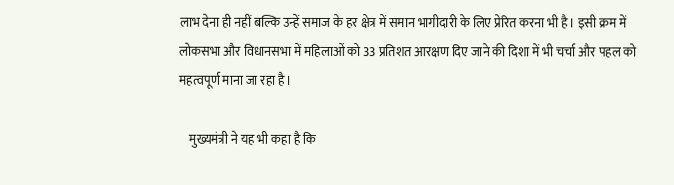लाभ देना ही नहीं बल्कि उन्हें समाज के हर क्षेत्र में समान भागीदारी के लिए प्रेरित करना भी है। इसी क्रम में लोकसभा और विधानसभा में महिलाओं को 33 प्रतिशत आरक्षण दिए जाने की दिशा में भी चर्चा और पहल को महत्वपूर्ण माना जा रहा है।

    मुख्यमंत्री ने यह भी कहा है कि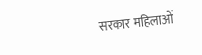सरकार महिलाओं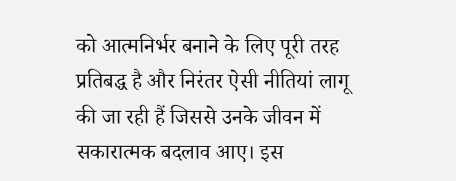को आत्मनिर्भर बनाने के लिए पूरी तरह प्रतिबद्ध है और निरंतर ऐसी नीतियां लागू की जा रही हैं जिससे उनके जीवन में सकारात्मक बदलाव आए। इस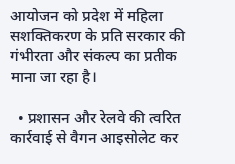आयोजन को प्रदेश में महिला सशक्तिकरण के प्रति सरकार की गंभीरता और संकल्प का प्रतीक माना जा रहा है।

  • प्रशासन और रेलवे की त्वरित कार्रवाई से वैगन आइसोलेट कर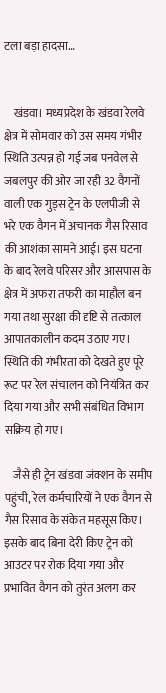टला बड़ा हादसा…


    खंडवा। मध्यप्रदेश के खंडवा रेलवे क्षेत्र में सोमवार को उस समय गंभीर स्थिति उत्पन्न हो गई जब पनवेल से जबलपुर की ओर जा रही 32 वैगनों वाली एक गुड्स ट्रेन के एलपीजी से भरे एक वैगन में अचानक गैस रिसाव की आशंका सामने आई। इस घटना के बाद रेलवे परिसर और आसपास के क्षेत्र में अफरा तफरी का माहौल बन गया तथा सुरक्षा की दृष्टि से तत्काल आपातकालीन कदम उठाए गए। स्थिति की गंभीरता को देखते हुए पूरे रूट पर रेल संचालन को नियंत्रित कर दिया गया और सभी संबंधित विभाग सक्रिय हो गए।

    जैसे ही ट्रेन खंडवा जंक्शन के समीप पहुंची, रेल कर्मचारियों ने एक वैगन से गैस रिसाव के संकेत महसूस किए। इसके बाद बिना देरी किए ट्रेन को आउटर पर रोक दिया गया और प्रभावित वैगन को तुरंत अलग कर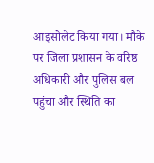आइसोलेट किया गया। मौके पर जिला प्रशासन के वरिष्ठ अधिकारी और पुलिस बल पहुंचा और स्थिति का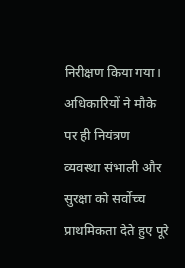निरीक्षण किया गया। अधिकारियों ने मौके पर ही नियंत्रण व्यवस्था संभाली और सुरक्षा को सर्वोच्च प्राथमिकता देते हुए पूरे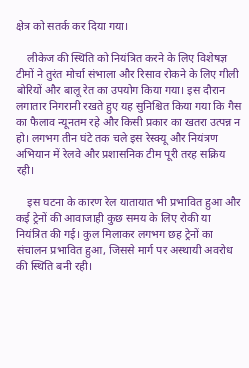क्षेत्र को सतर्क कर दिया गया।

    लीकेज की स्थिति को नियंत्रित करने के लिए विशेषज्ञ टीमों ने तुरंत मोर्चा संभाला और रिसाव रोकने के लिए गीली बोरियों और बालू रेत का उपयोग किया गया। इस दौरान लगातार निगरानी रखते हुए यह सुनिश्चित किया गया कि गैस का फैलाव न्यूनतम रहे और किसी प्रकार का खतरा उत्पन्न न हो। लगभग तीन घंटे तक चले इस रेस्क्यू और नियंत्रण अभियान में रेलवे और प्रशासनिक टीम पूरी तरह सक्रिय रही।

    इस घटना के कारण रेल यातायात भी प्रभावित हुआ और कई ट्रेनों की आवाजाही कुछ समय के लिए रोकी या नियंत्रित की गई। कुल मिलाकर लगभग छह ट्रेनों का संचालन प्रभावित हुआ, जिससे मार्ग पर अस्थायी अवरोध की स्थिति बनी रही।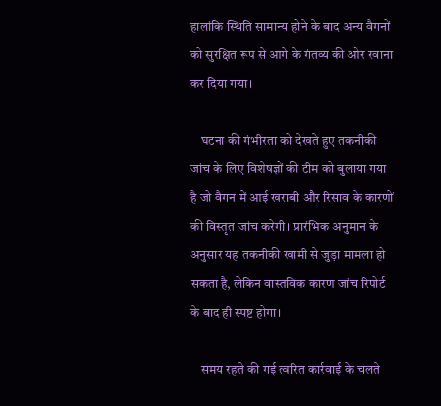हालांकि स्थिति सामान्य होने के बाद अन्य वैगनों को सुरक्षित रूप से आगे के गंतव्य की ओर रवाना कर दिया गया।

    घटना की गंभीरता को देखते हुए तकनीकी जांच के लिए विशेषज्ञों की टीम को बुलाया गया है जो वैगन में आई खराबी और रिसाव के कारणों की विस्तृत जांच करेगी। प्रारंभिक अनुमान के अनुसार यह तकनीकी खामी से जुड़ा मामला हो सकता है, लेकिन वास्तविक कारण जांच रिपोर्ट के बाद ही स्पष्ट होगा।

    समय रहते की गई त्वरित कार्रवाई के चलते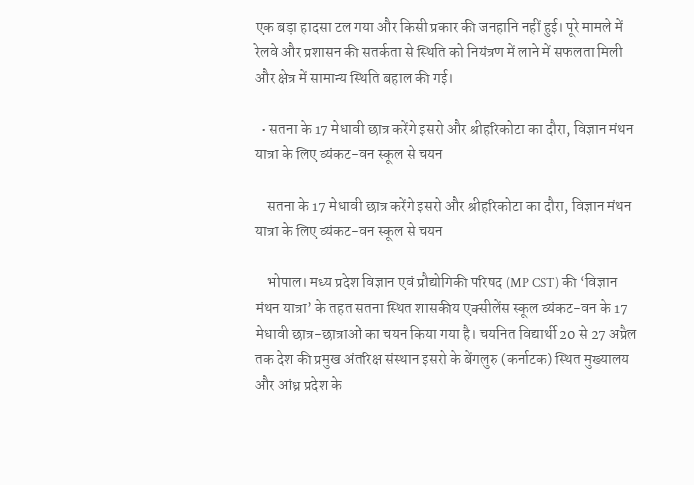एक बड़ा हादसा टल गया और किसी प्रकार की जनहानि नहीं हुई। पूरे मामले में रेलवे और प्रशासन की सतर्कता से स्थिति को नियंत्रण में लाने में सफलता मिली और क्षेत्र में सामान्य स्थिति बहाल की गई।

  • सतना के 17 मेधावी छात्र करेंगे इसरो और श्रीहरिकोटा का दौरा, विज्ञान मंथन यात्रा के लिए व्यंकट-वन स्कूल से चयन

    सतना के 17 मेधावी छात्र करेंगे इसरो और श्रीहरिकोटा का दौरा, विज्ञान मंथन यात्रा के लिए व्यंकट-वन स्कूल से चयन

    भोपाल। मध्य प्रदेश विज्ञान एवं प्रौद्योगिकी परिषद (MP CST) की ‘विज्ञान मंथन यात्रा’ के तहत सतना स्थित शासकीय एक्सीलेंस स्कूल व्यंकट-वन के 17 मेधावी छात्र-छात्राओं का चयन किया गया है। चयनित विद्यार्थी 20 से 27 अप्रैल तक देश की प्रमुख अंतरिक्ष संस्थान इसरो के बेंगलुरु (कर्नाटक) स्थित मुख्यालय और आंध्र प्रदेश के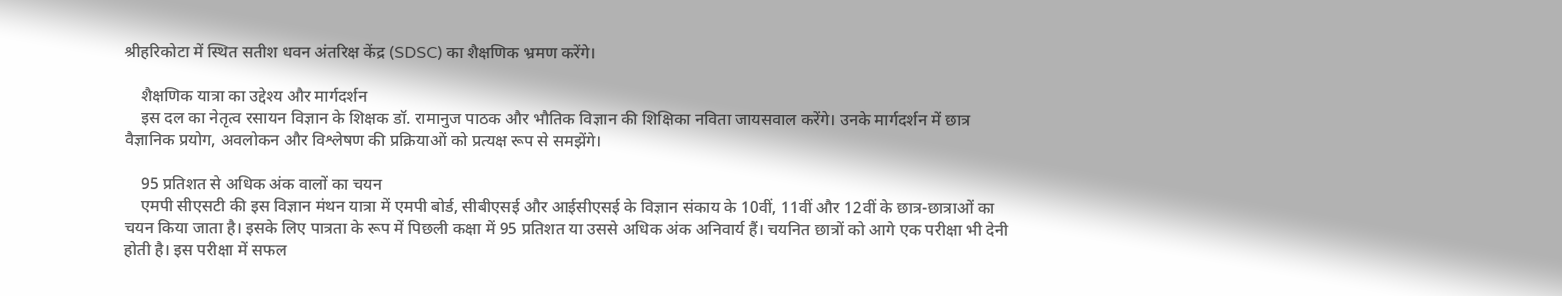श्रीहरिकोटा में स्थित सतीश धवन अंतरिक्ष केंद्र (SDSC) का शैक्षणिक भ्रमण करेंगे।

    शैक्षणिक यात्रा का उद्देश्य और मार्गदर्शन
    इस दल का नेतृत्व रसायन विज्ञान के शिक्षक डॉ. रामानुज पाठक और भौतिक विज्ञान की शिक्षिका नविता जायसवाल करेंगे। उनके मार्गदर्शन में छात्र वैज्ञानिक प्रयोग, अवलोकन और विश्लेषण की प्रक्रियाओं को प्रत्यक्ष रूप से समझेंगे।

    95 प्रतिशत से अधिक अंक वालों का चयन
    एमपी सीएसटी की इस विज्ञान मंथन यात्रा में एमपी बोर्ड, सीबीएसई और आईसीएसई के विज्ञान संकाय के 10वीं, 11वीं और 12वीं के छात्र-छात्राओं का चयन किया जाता है। इसके लिए पात्रता के रूप में पिछली कक्षा में 95 प्रतिशत या उससे अधिक अंक अनिवार्य हैं। चयनित छात्रों को आगे एक परीक्षा भी देनी होती है। इस परीक्षा में सफल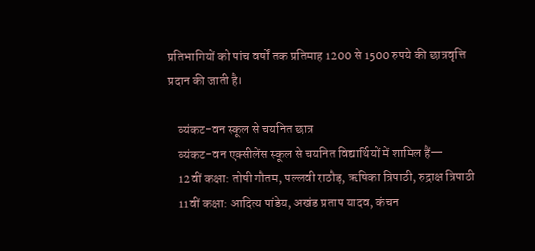प्रतिभागियों को पांच वर्षों तक प्रतिमाह 1200 से 1500 रुपये की छात्रवृत्ति प्रदान की जाती है।

    व्यंकट-वन स्कूल से चयनित छात्र
    व्यंकट-वन एक्सीलेंस स्कूल से चयनित विद्यार्थियों में शामिल हैं—
    12वीं कक्षा: तोषी गौतम, पल्लवी राठौड़, ऋषिका त्रिपाठी, रुद्राक्ष त्रिपाठी
    11वीं कक्षा: आदित्य पांडेय, अखंड प्रताप यादव, कंचन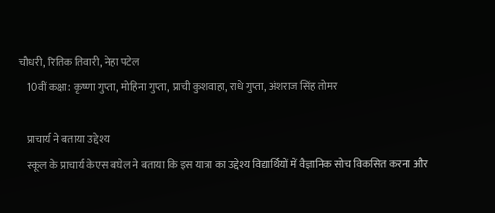चौधरी, रितिक तिवारी, नेहा पटेल
    10वीं कक्षा: कृष्णा गुप्ता, मोहिना गुप्ता, प्राची कुशवाहा, राधे गुप्ता, अंशराज सिंह तोमर

    प्राचार्य ने बताया उद्देश्य
    स्कूल के प्राचार्य केएस बघेल ने बताया कि इस यात्रा का उद्देश्य विद्यार्थियों में वैज्ञानिक सोच विकसित करना और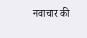नवाचार की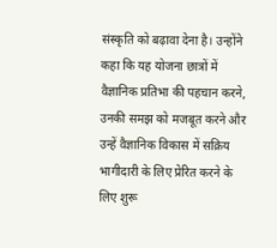संस्कृति को बढ़ावा देना है। उन्होंने कहा कि यह योजना छात्रों में वैज्ञानिक प्रतिभा की पहचान करने, उनकी समझ को मजबूत करने और उन्हें वैज्ञानिक विकास में सक्रिय भागीदारी के लिए प्रेरित करने के लिए शुरू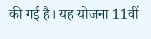की गई है। यह योजना 11वीं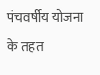पंचवर्षीय योजना के तहत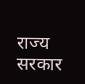राज्य सरकार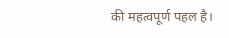की महत्वपूर्ण पहल है।